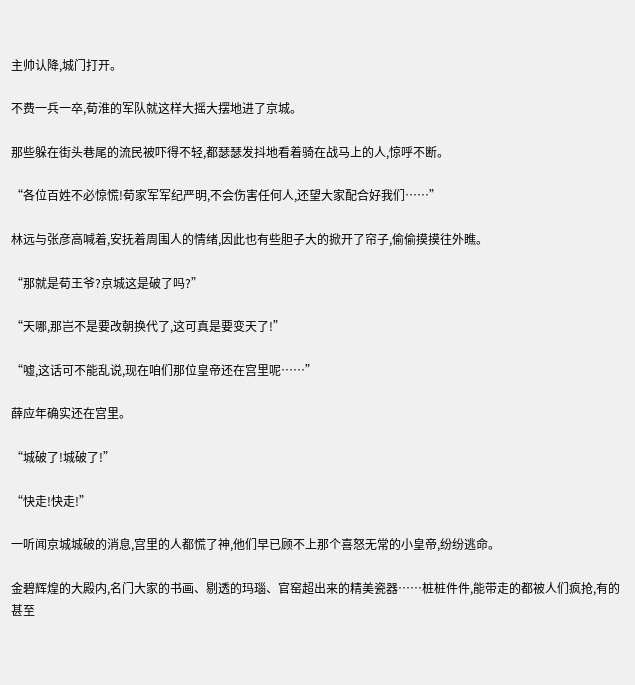主帅认降,城门打开。

不费一兵一卒,荀淮的军队就这样大摇大摆地进了京城。

那些躲在街头巷尾的流民被吓得不轻,都瑟瑟发抖地看着骑在战马上的人,惊呼不断。

“各位百姓不必惊慌!荀家军军纪严明,不会伤害任何人,还望大家配合好我们……”

林远与张彦高喊着,安抚着周围人的情绪,因此也有些胆子大的掀开了帘子,偷偷摸摸往外瞧。

“那就是荀王爷?京城这是破了吗?”

“天哪,那岂不是要改朝换代了,这可真是要变天了!”

“嘘,这话可不能乱说,现在咱们那位皇帝还在宫里呢……”

薛应年确实还在宫里。

“城破了!城破了!”

“快走!快走!”

一听闻京城城破的消息,宫里的人都慌了神,他们早已顾不上那个喜怒无常的小皇帝,纷纷逃命。

金碧辉煌的大殿内,名门大家的书画、剔透的玛瑙、官窑超出来的精美瓷器……桩桩件件,能带走的都被人们疯抢,有的甚至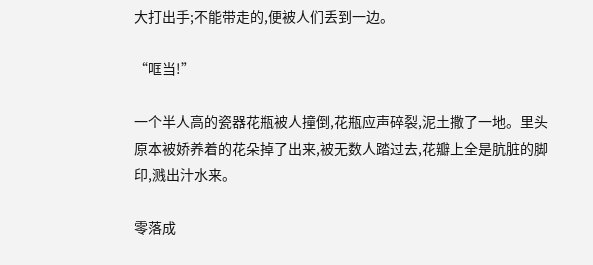大打出手;不能带走的,便被人们丢到一边。

“哐当!”

一个半人高的瓷器花瓶被人撞倒,花瓶应声碎裂,泥土撒了一地。里头原本被娇养着的花朵掉了出来,被无数人踏过去,花瓣上全是肮脏的脚印,溅出汁水来。

零落成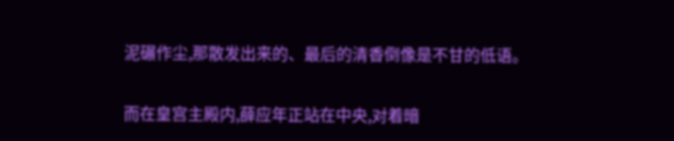泥碾作尘,那散发出来的、最后的清香倒像是不甘的低语。

而在皇宫主殿内,薛应年正站在中央,对着暗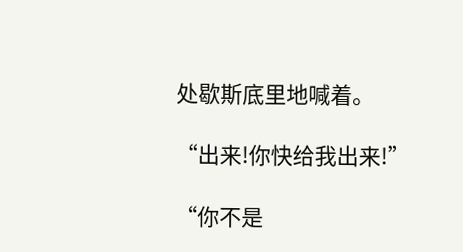处歇斯底里地喊着。

“出来!你快给我出来!”

“你不是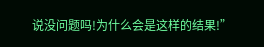说没问题吗!为什么会是这样的结果!”